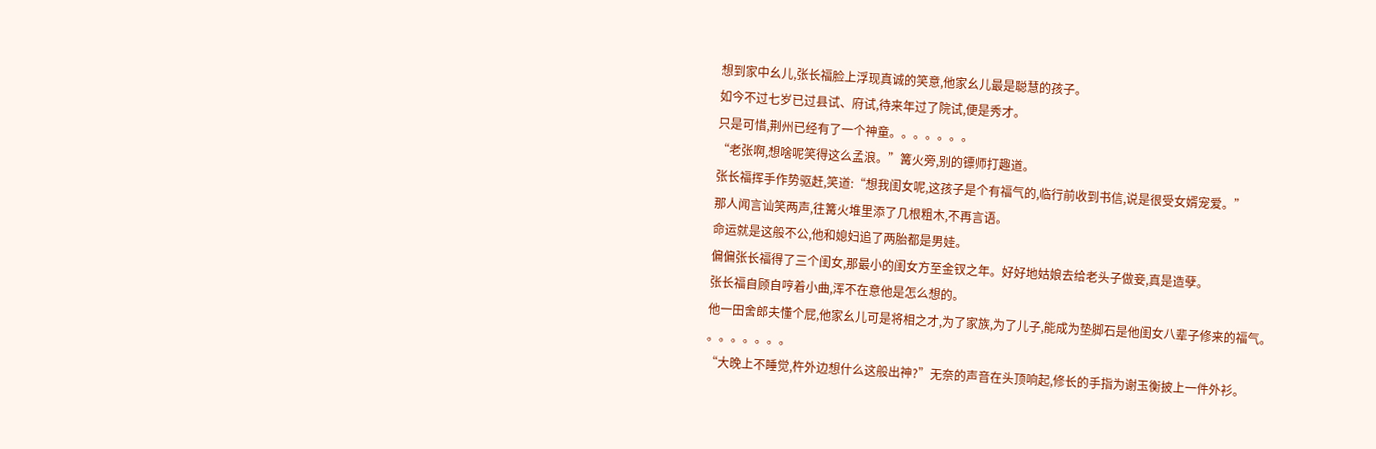想到家中幺儿,张长福脸上浮现真诚的笑意,他家幺儿最是聪慧的孩子。
如今不过七岁已过县试、府试,待来年过了院试,便是秀才。
只是可惜,荆州已经有了一个神童。。。。。。。
“老张啊,想啥呢笑得这么孟浪。”篝火旁,别的镖师打趣道。
张长福挥手作势驱赶,笑道:“想我闺女呢,这孩子是个有福气的,临行前收到书信,说是很受女婿宠爱。”
那人闻言讪笑两声,往篝火堆里添了几根粗木,不再言语。
命运就是这般不公,他和媳妇追了两胎都是男娃。
偏偏张长福得了三个闺女,那最小的闺女方至金钗之年。好好地姑娘去给老头子做妾,真是造孽。
张长福自顾自哼着小曲,浑不在意他是怎么想的。
他一田舍郎夫懂个屁,他家幺儿可是将相之才,为了家族,为了儿子,能成为垫脚石是他闺女八辈子修来的福气。
。。。。。。。
“大晚上不睡觉,杵外边想什么这般出神?”无奈的声音在头顶响起,修长的手指为谢玉衡披上一件外衫。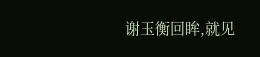谢玉衡回眸,就见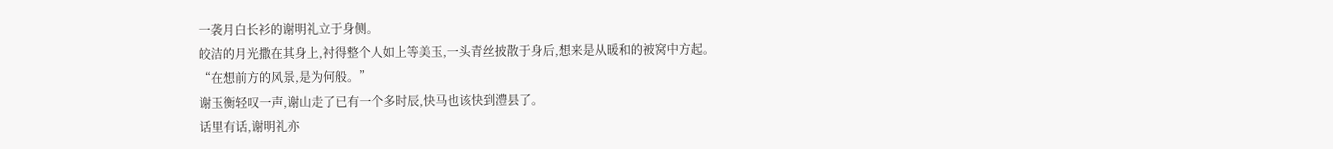一袭月白长衫的谢明礼立于身侧。
皎洁的月光撒在其身上,衬得整个人如上等美玉,一头青丝披散于身后,想来是从暖和的被窝中方起。
“在想前方的风景,是为何般。”
谢玉衡轻叹一声,谢山走了已有一个多时辰,快马也该快到澧县了。
话里有话,谢明礼亦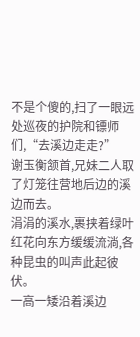不是个傻的,扫了一眼远处巡夜的护院和镖师们,“去溪边走走?”
谢玉衡颔首,兄妹二人取了灯笼往营地后边的溪边而去。
涓涓的溪水,裹挟着绿叶红花向东方缓缓流淌,各种昆虫的叫声此起彼伏。
一高一矮沿着溪边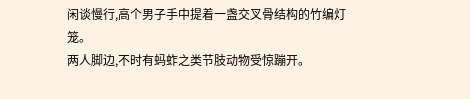闲谈慢行,高个男子手中提着一盏交叉骨结构的竹编灯笼。
两人脚边,不时有蚂蚱之类节肢动物受惊蹦开。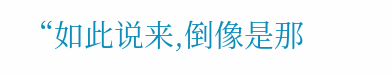“如此说来,倒像是那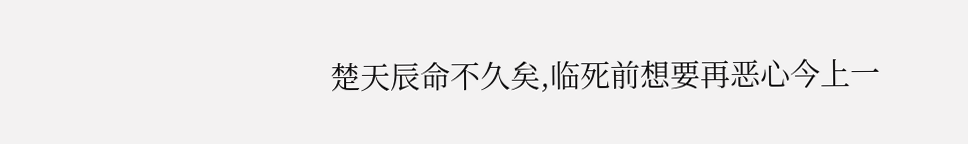楚天辰命不久矣,临死前想要再恶心今上一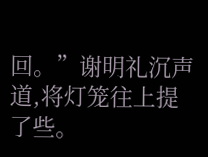回。”谢明礼沉声道,将灯笼往上提了些。